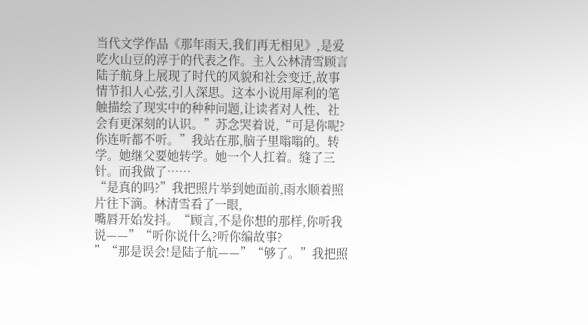当代文学作品《那年雨天,我们再无相见》,是爱吃火山豆的淳于的代表之作。主人公林清雪顾言陆子航身上展现了时代的风貌和社会变迁,故事情节扣人心弦,引人深思。这本小说用犀利的笔触描绘了现实中的种种问题,让读者对人性、社会有更深刻的认识。”苏念哭着说,“可是你呢?你连听都不听。”我站在那,脑子里嗡嗡的。转学。她继父要她转学。她一个人扛着。缝了三针。而我做了……
“是真的吗?”我把照片举到她面前,雨水顺着照片往下滴。林清雪看了一眼,
嘴唇开始发抖。“顾言,不是你想的那样,你听我说——”“听你说什么?听你编故事?
”“那是误会!是陆子航——”“够了。”我把照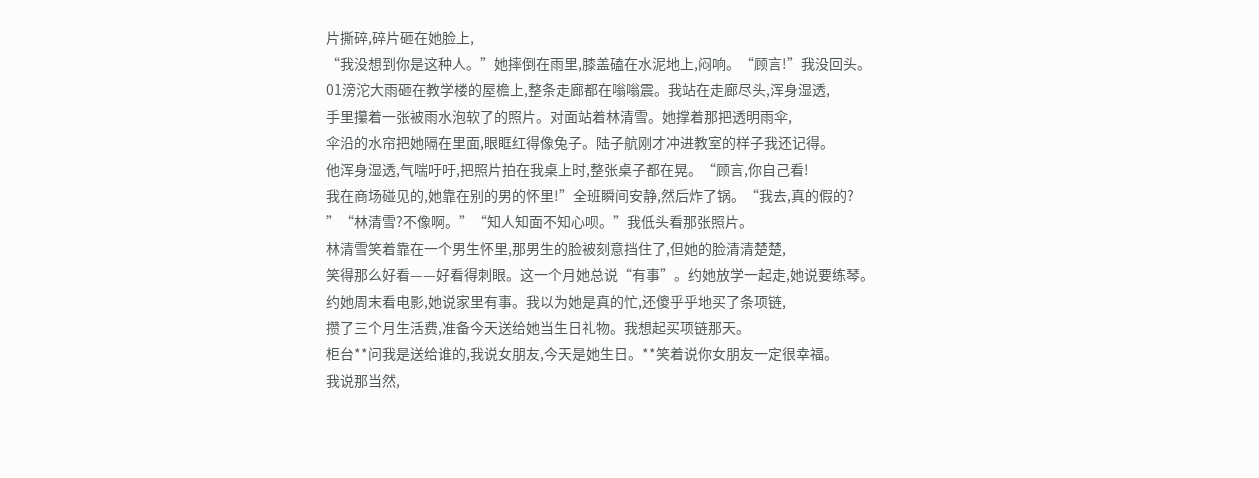片撕碎,碎片砸在她脸上,
“我没想到你是这种人。”她摔倒在雨里,膝盖磕在水泥地上,闷响。“顾言!”我没回头。
01滂沱大雨砸在教学楼的屋檐上,整条走廊都在嗡嗡震。我站在走廊尽头,浑身湿透,
手里攥着一张被雨水泡软了的照片。对面站着林清雪。她撑着那把透明雨伞,
伞沿的水帘把她隔在里面,眼眶红得像兔子。陆子航刚才冲进教室的样子我还记得。
他浑身湿透,气喘吁吁,把照片拍在我桌上时,整张桌子都在晃。“顾言,你自己看!
我在商场碰见的,她靠在别的男的怀里!”全班瞬间安静,然后炸了锅。“我去,真的假的?
”“林清雪?不像啊。”“知人知面不知心呗。”我低头看那张照片。
林清雪笑着靠在一个男生怀里,那男生的脸被刻意挡住了,但她的脸清清楚楚,
笑得那么好看——好看得刺眼。这一个月她总说“有事”。约她放学一起走,她说要练琴。
约她周末看电影,她说家里有事。我以为她是真的忙,还傻乎乎地买了条项链,
攒了三个月生活费,准备今天送给她当生日礼物。我想起买项链那天。
柜台**问我是送给谁的,我说女朋友,今天是她生日。**笑着说你女朋友一定很幸福。
我说那当然,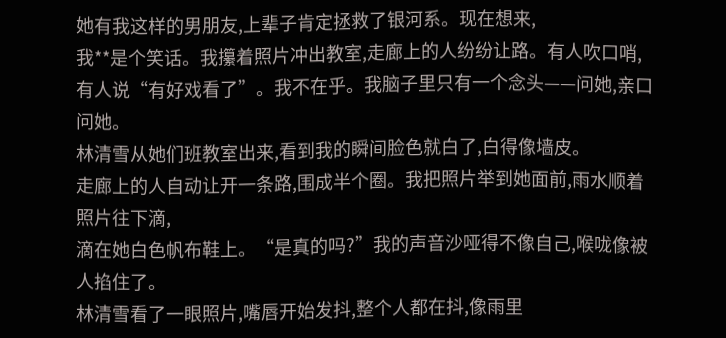她有我这样的男朋友,上辈子肯定拯救了银河系。现在想来,
我**是个笑话。我攥着照片冲出教室,走廊上的人纷纷让路。有人吹口哨,
有人说“有好戏看了”。我不在乎。我脑子里只有一个念头——问她,亲口问她。
林清雪从她们班教室出来,看到我的瞬间脸色就白了,白得像墙皮。
走廊上的人自动让开一条路,围成半个圈。我把照片举到她面前,雨水顺着照片往下滴,
滴在她白色帆布鞋上。“是真的吗?”我的声音沙哑得不像自己,喉咙像被人掐住了。
林清雪看了一眼照片,嘴唇开始发抖,整个人都在抖,像雨里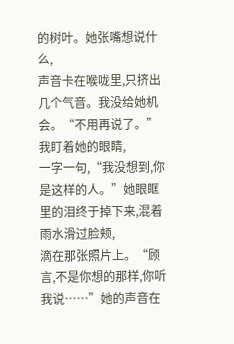的树叶。她张嘴想说什么,
声音卡在喉咙里,只挤出几个气音。我没给她机会。“不用再说了。”我盯着她的眼睛,
一字一句,“我没想到,你是这样的人。”她眼眶里的泪终于掉下来,混着雨水滑过脸颊,
滴在那张照片上。“顾言,不是你想的那样,你听我说……”她的声音在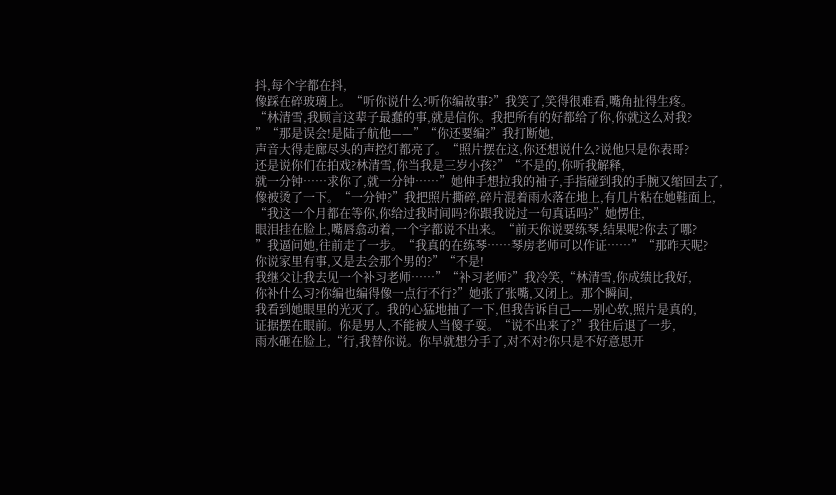抖,每个字都在抖,
像踩在碎玻璃上。“听你说什么?听你编故事?”我笑了,笑得很难看,嘴角扯得生疼。
“林清雪,我顾言这辈子最蠢的事,就是信你。我把所有的好都给了你,你就这么对我?
”“那是误会!是陆子航他——”“你还要编?”我打断她,
声音大得走廊尽头的声控灯都亮了。“照片摆在这,你还想说什么?说他只是你表哥?
还是说你们在拍戏?林清雪,你当我是三岁小孩?”“不是的,你听我解释,
就一分钟……求你了,就一分钟……”她伸手想拉我的袖子,手指碰到我的手腕又缩回去了,
像被烫了一下。“一分钟?”我把照片撕碎,碎片混着雨水落在地上,有几片粘在她鞋面上,
“我这一个月都在等你,你给过我时间吗?你跟我说过一句真话吗?”她愣住,
眼泪挂在脸上,嘴唇翕动着,一个字都说不出来。“前天你说要练琴,结果呢?你去了哪?
”我逼问她,往前走了一步。“我真的在练琴……琴房老师可以作证……”“那昨天呢?
你说家里有事,又是去会那个男的?”“不是!
我继父让我去见一个补习老师……”“补习老师?”我冷笑,“林清雪,你成绩比我好,
你补什么习?你编也编得像一点行不行?”她张了张嘴,又闭上。那个瞬间,
我看到她眼里的光灭了。我的心猛地抽了一下,但我告诉自己——别心软,照片是真的,
证据摆在眼前。你是男人,不能被人当傻子耍。“说不出来了?”我往后退了一步,
雨水砸在脸上,“行,我替你说。你早就想分手了,对不对?你只是不好意思开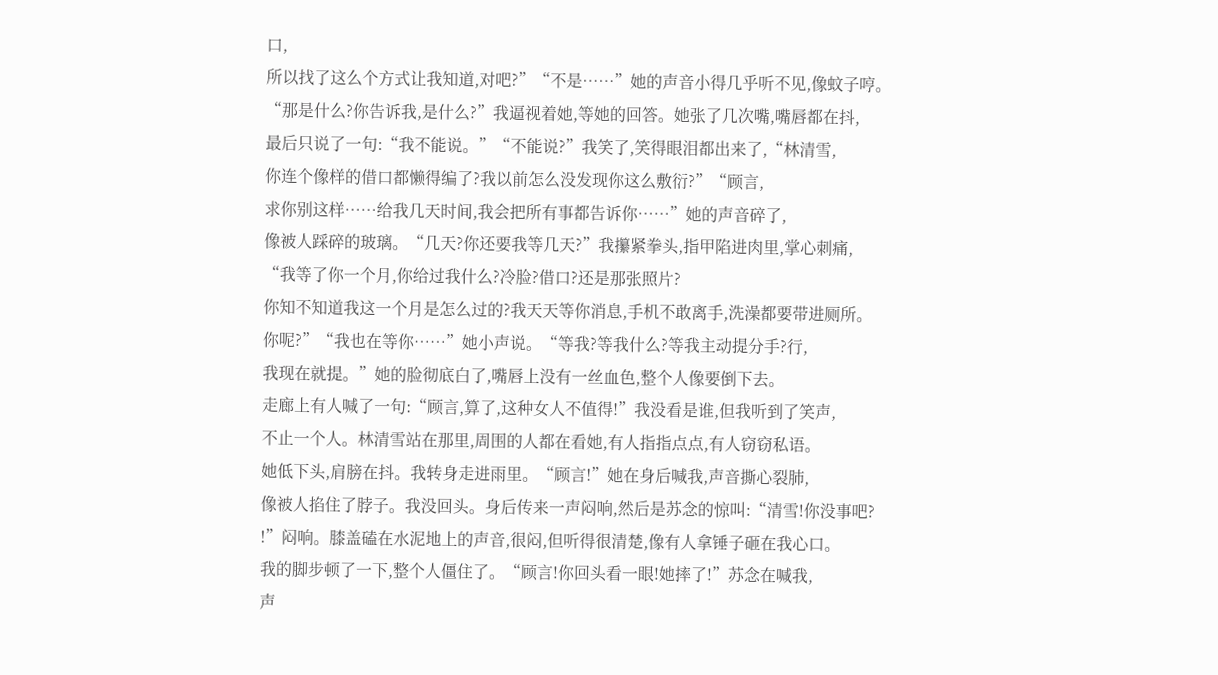口,
所以找了这么个方式让我知道,对吧?”“不是……”她的声音小得几乎听不见,像蚊子哼。
“那是什么?你告诉我,是什么?”我逼视着她,等她的回答。她张了几次嘴,嘴唇都在抖,
最后只说了一句:“我不能说。”“不能说?”我笑了,笑得眼泪都出来了,“林清雪,
你连个像样的借口都懒得编了?我以前怎么没发现你这么敷衍?”“顾言,
求你别这样……给我几天时间,我会把所有事都告诉你……”她的声音碎了,
像被人踩碎的玻璃。“几天?你还要我等几天?”我攥紧拳头,指甲陷进肉里,掌心刺痛,
“我等了你一个月,你给过我什么?冷脸?借口?还是那张照片?
你知不知道我这一个月是怎么过的?我天天等你消息,手机不敢离手,洗澡都要带进厕所。
你呢?”“我也在等你……”她小声说。“等我?等我什么?等我主动提分手?行,
我现在就提。”她的脸彻底白了,嘴唇上没有一丝血色,整个人像要倒下去。
走廊上有人喊了一句:“顾言,算了,这种女人不值得!”我没看是谁,但我听到了笑声,
不止一个人。林清雪站在那里,周围的人都在看她,有人指指点点,有人窃窃私语。
她低下头,肩膀在抖。我转身走进雨里。“顾言!”她在身后喊我,声音撕心裂肺,
像被人掐住了脖子。我没回头。身后传来一声闷响,然后是苏念的惊叫:“清雪!你没事吧?
!”闷响。膝盖磕在水泥地上的声音,很闷,但听得很清楚,像有人拿锤子砸在我心口。
我的脚步顿了一下,整个人僵住了。“顾言!你回头看一眼!她摔了!”苏念在喊我,
声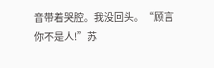音带着哭腔。我没回头。“顾言你不是人!”苏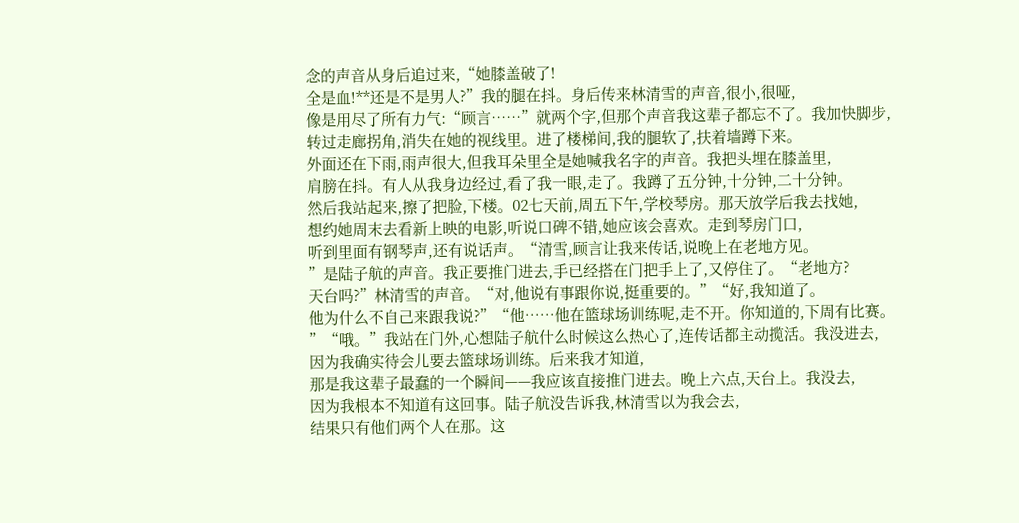念的声音从身后追过来,“她膝盖破了!
全是血!**还是不是男人?”我的腿在抖。身后传来林清雪的声音,很小,很哑,
像是用尽了所有力气:“顾言……”就两个字,但那个声音我这辈子都忘不了。我加快脚步,
转过走廊拐角,消失在她的视线里。进了楼梯间,我的腿软了,扶着墙蹲下来。
外面还在下雨,雨声很大,但我耳朵里全是她喊我名字的声音。我把头埋在膝盖里,
肩膀在抖。有人从我身边经过,看了我一眼,走了。我蹲了五分钟,十分钟,二十分钟。
然后我站起来,擦了把脸,下楼。02七天前,周五下午,学校琴房。那天放学后我去找她,
想约她周末去看新上映的电影,听说口碑不错,她应该会喜欢。走到琴房门口,
听到里面有钢琴声,还有说话声。“清雪,顾言让我来传话,说晚上在老地方见。
”是陆子航的声音。我正要推门进去,手已经搭在门把手上了,又停住了。“老地方?
天台吗?”林清雪的声音。“对,他说有事跟你说,挺重要的。”“好,我知道了。
他为什么不自己来跟我说?”“他……他在篮球场训练呢,走不开。你知道的,下周有比赛。
”“哦。”我站在门外,心想陆子航什么时候这么热心了,连传话都主动揽活。我没进去,
因为我确实待会儿要去篮球场训练。后来我才知道,
那是我这辈子最蠢的一个瞬间——我应该直接推门进去。晚上六点,天台上。我没去,
因为我根本不知道有这回事。陆子航没告诉我,林清雪以为我会去,
结果只有他们两个人在那。这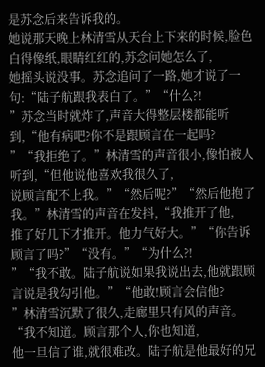是苏念后来告诉我的。
她说那天晚上林清雪从天台上下来的时候,脸色白得像纸,眼睛红红的,苏念问她怎么了,
她摇头说没事。苏念追问了一路,她才说了一句:“陆子航跟我表白了。”“什么?!
”苏念当时就炸了,声音大得整层楼都能听到,“他有病吧?你不是跟顾言在一起吗?
”“我拒绝了。”林清雪的声音很小,像怕被人听到,“但他说他喜欢我很久了,
说顾言配不上我。”“然后呢?”“然后他抱了我。”林清雪的声音在发抖,“我推开了他,
推了好几下才推开。他力气好大。”“你告诉顾言了吗?”“没有。”“为什么?!
”“我不敢。陆子航说如果我说出去,他就跟顾言说是我勾引他。”“他敢!顾言会信他?
”林清雪沉默了很久,走廊里只有风的声音。“我不知道。顾言那个人,你也知道,
他一旦信了谁,就很难改。陆子航是他最好的兄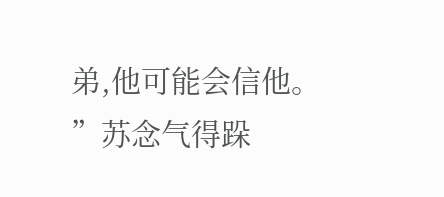弟,他可能会信他。
”苏念气得跺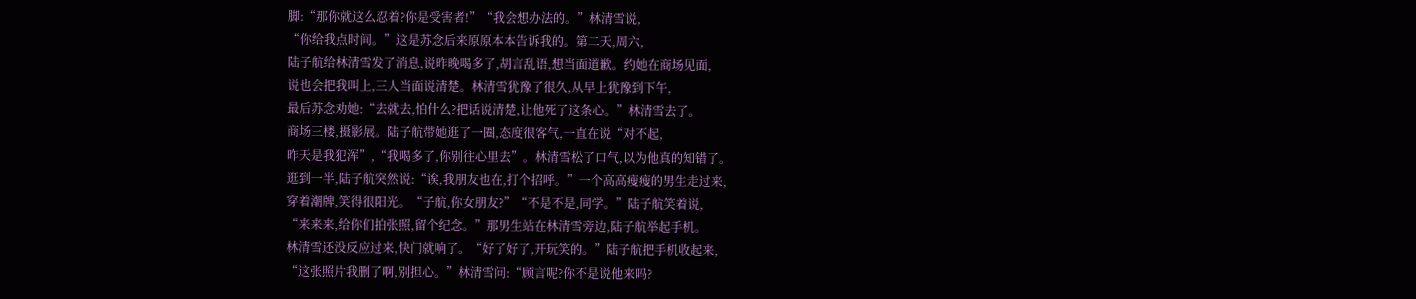脚:“那你就这么忍着?你是受害者!”“我会想办法的。”林清雪说,
“你给我点时间。”这是苏念后来原原本本告诉我的。第二天,周六,
陆子航给林清雪发了消息,说昨晚喝多了,胡言乱语,想当面道歉。约她在商场见面,
说也会把我叫上,三人当面说清楚。林清雪犹豫了很久,从早上犹豫到下午,
最后苏念劝她:“去就去,怕什么?把话说清楚,让他死了这条心。”林清雪去了。
商场三楼,摄影展。陆子航带她逛了一圈,态度很客气,一直在说“对不起,
昨天是我犯浑”,“我喝多了,你别往心里去”。林清雪松了口气,以为他真的知错了。
逛到一半,陆子航突然说:“诶,我朋友也在,打个招呼。”一个高高瘦瘦的男生走过来,
穿着潮牌,笑得很阳光。“子航,你女朋友?”“不是不是,同学。”陆子航笑着说,
“来来来,给你们拍张照,留个纪念。”那男生站在林清雪旁边,陆子航举起手机。
林清雪还没反应过来,快门就响了。“好了好了,开玩笑的。”陆子航把手机收起来,
“这张照片我删了啊,别担心。”林清雪问:“顾言呢?你不是说他来吗?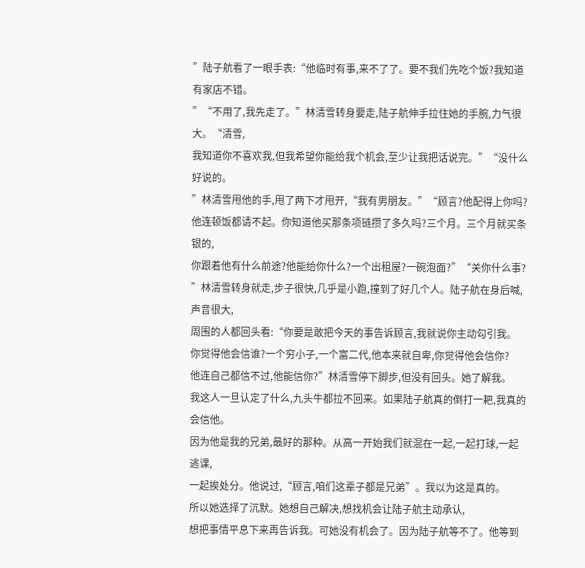”陆子航看了一眼手表:“他临时有事,来不了了。要不我们先吃个饭?我知道有家店不错。
”“不用了,我先走了。”林清雪转身要走,陆子航伸手拉住她的手腕,力气很大。“清雪,
我知道你不喜欢我,但我希望你能给我个机会,至少让我把话说完。”“没什么好说的。
”林清雪甩他的手,甩了两下才甩开,“我有男朋友。”“顾言?他配得上你吗?
他连顿饭都请不起。你知道他买那条项链攒了多久吗?三个月。三个月就买条银的,
你跟着他有什么前途?他能给你什么?一个出租屋?一碗泡面?”“关你什么事?
”林清雪转身就走,步子很快,几乎是小跑,撞到了好几个人。陆子航在身后喊,声音很大,
周围的人都回头看:“你要是敢把今天的事告诉顾言,我就说你主动勾引我。
你觉得他会信谁?一个穷小子,一个富二代,他本来就自卑,你觉得他会信你?
他连自己都信不过,他能信你?”林清雪停下脚步,但没有回头。她了解我。
我这人一旦认定了什么,九头牛都拉不回来。如果陆子航真的倒打一耙,我真的会信他。
因为他是我的兄弟,最好的那种。从高一开始我们就混在一起,一起打球,一起逃课,
一起挨处分。他说过,“顾言,咱们这辈子都是兄弟”。我以为这是真的。
所以她选择了沉默。她想自己解决,想找机会让陆子航主动承认,
想把事情平息下来再告诉我。可她没有机会了。因为陆子航等不了。他等到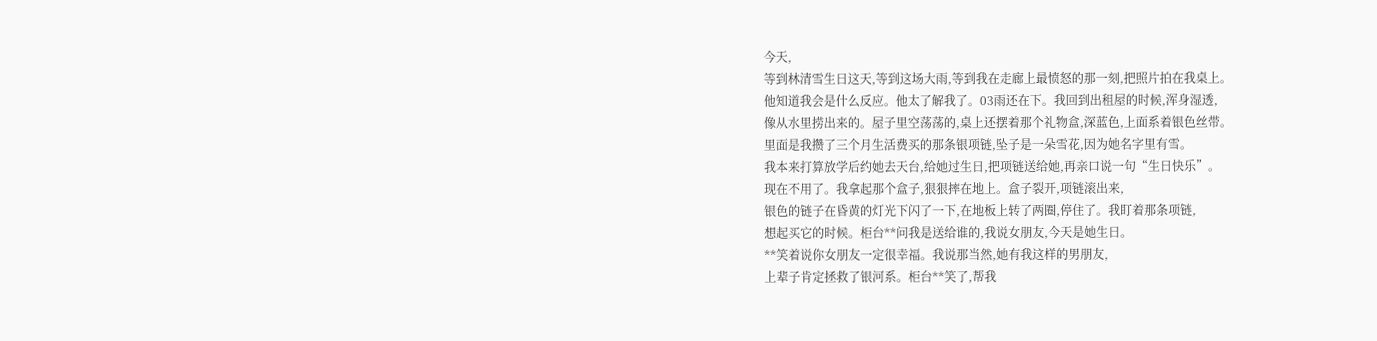今天,
等到林清雪生日这天,等到这场大雨,等到我在走廊上最愤怒的那一刻,把照片拍在我桌上。
他知道我会是什么反应。他太了解我了。03雨还在下。我回到出租屋的时候,浑身湿透,
像从水里捞出来的。屋子里空荡荡的,桌上还摆着那个礼物盒,深蓝色,上面系着银色丝带。
里面是我攒了三个月生活费买的那条银项链,坠子是一朵雪花,因为她名字里有雪。
我本来打算放学后约她去天台,给她过生日,把项链送给她,再亲口说一句“生日快乐”。
现在不用了。我拿起那个盒子,狠狠摔在地上。盒子裂开,项链滚出来,
银色的链子在昏黄的灯光下闪了一下,在地板上转了两圈,停住了。我盯着那条项链,
想起买它的时候。柜台**问我是送给谁的,我说女朋友,今天是她生日。
**笑着说你女朋友一定很幸福。我说那当然,她有我这样的男朋友,
上辈子肯定拯救了银河系。柜台**笑了,帮我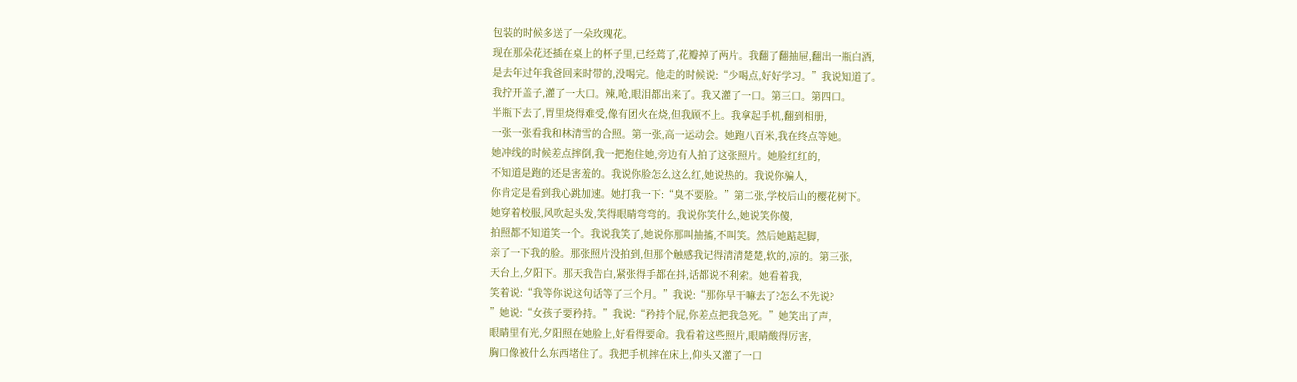包装的时候多送了一朵玫瑰花。
现在那朵花还插在桌上的杯子里,已经蔫了,花瓣掉了两片。我翻了翻抽屉,翻出一瓶白酒,
是去年过年我爸回来时带的,没喝完。他走的时候说:“少喝点,好好学习。”我说知道了。
我拧开盖子,灌了一大口。辣,呛,眼泪都出来了。我又灌了一口。第三口。第四口。
半瓶下去了,胃里烧得难受,像有团火在烧,但我顾不上。我拿起手机,翻到相册,
一张一张看我和林清雪的合照。第一张,高一运动会。她跑八百米,我在终点等她。
她冲线的时候差点摔倒,我一把抱住她,旁边有人拍了这张照片。她脸红红的,
不知道是跑的还是害羞的。我说你脸怎么这么红,她说热的。我说你骗人,
你肯定是看到我心跳加速。她打我一下:“臭不要脸。”第二张,学校后山的樱花树下。
她穿着校服,风吹起头发,笑得眼睛弯弯的。我说你笑什么,她说笑你傻,
拍照都不知道笑一个。我说我笑了,她说你那叫抽搐,不叫笑。然后她踮起脚,
亲了一下我的脸。那张照片没拍到,但那个触感我记得清清楚楚,软的,凉的。第三张,
天台上,夕阳下。那天我告白,紧张得手都在抖,话都说不利索。她看着我,
笑着说:“我等你说这句话等了三个月。”我说:“那你早干嘛去了?怎么不先说?
”她说:“女孩子要矜持。”我说:“矜持个屁,你差点把我急死。”她笑出了声,
眼睛里有光,夕阳照在她脸上,好看得要命。我看着这些照片,眼睛酸得厉害,
胸口像被什么东西堵住了。我把手机摔在床上,仰头又灌了一口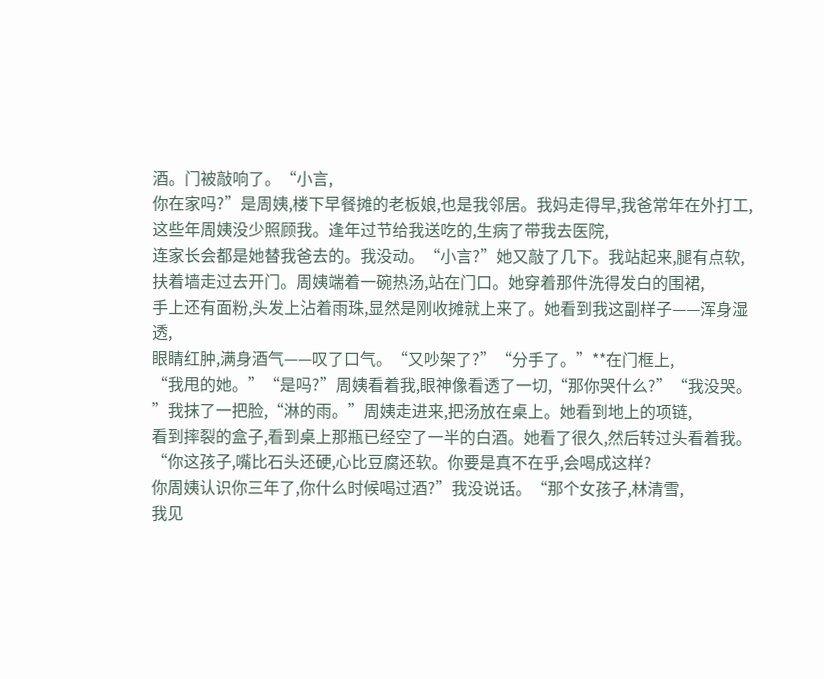酒。门被敲响了。“小言,
你在家吗?”是周姨,楼下早餐摊的老板娘,也是我邻居。我妈走得早,我爸常年在外打工,
这些年周姨没少照顾我。逢年过节给我送吃的,生病了带我去医院,
连家长会都是她替我爸去的。我没动。“小言?”她又敲了几下。我站起来,腿有点软,
扶着墙走过去开门。周姨端着一碗热汤,站在门口。她穿着那件洗得发白的围裙,
手上还有面粉,头发上沾着雨珠,显然是刚收摊就上来了。她看到我这副样子——浑身湿透,
眼睛红肿,满身酒气——叹了口气。“又吵架了?”“分手了。”**在门框上,
“我甩的她。”“是吗?”周姨看着我,眼神像看透了一切,“那你哭什么?”“我没哭。
”我抹了一把脸,“淋的雨。”周姨走进来,把汤放在桌上。她看到地上的项链,
看到摔裂的盒子,看到桌上那瓶已经空了一半的白酒。她看了很久,然后转过头看着我。
“你这孩子,嘴比石头还硬,心比豆腐还软。你要是真不在乎,会喝成这样?
你周姨认识你三年了,你什么时候喝过酒?”我没说话。“那个女孩子,林清雪,
我见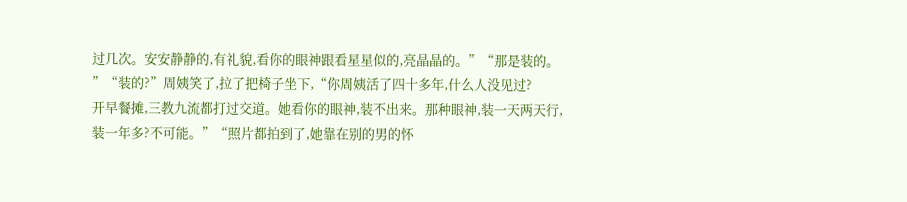过几次。安安静静的,有礼貌,看你的眼神跟看星星似的,亮晶晶的。”“那是装的。
”“装的?”周姨笑了,拉了把椅子坐下,“你周姨活了四十多年,什么人没见过?
开早餐摊,三教九流都打过交道。她看你的眼神,装不出来。那种眼神,装一天两天行,
装一年多?不可能。”“照片都拍到了,她靠在别的男的怀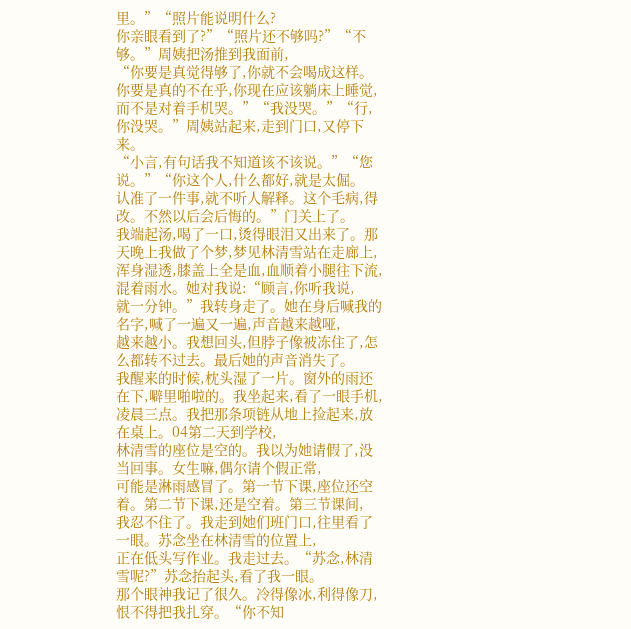里。”“照片能说明什么?
你亲眼看到了?”“照片还不够吗?”“不够。”周姨把汤推到我面前,
“你要是真觉得够了,你就不会喝成这样。你要是真的不在乎,你现在应该躺床上睡觉,
而不是对着手机哭。”“我没哭。”“行,你没哭。”周姨站起来,走到门口,又停下来。
“小言,有句话我不知道该不该说。”“您说。”“你这个人,什么都好,就是太倔。
认准了一件事,就不听人解释。这个毛病,得改。不然以后会后悔的。”门关上了。
我端起汤,喝了一口,烫得眼泪又出来了。那天晚上我做了个梦,梦见林清雪站在走廊上,
浑身湿透,膝盖上全是血,血顺着小腿往下流,混着雨水。她对我说:“顾言,你听我说,
就一分钟。”我转身走了。她在身后喊我的名字,喊了一遍又一遍,声音越来越哑,
越来越小。我想回头,但脖子像被冻住了,怎么都转不过去。最后她的声音消失了。
我醒来的时候,枕头湿了一片。窗外的雨还在下,噼里啪啦的。我坐起来,看了一眼手机,
凌晨三点。我把那条项链从地上捡起来,放在桌上。04第二天到学校,
林清雪的座位是空的。我以为她请假了,没当回事。女生嘛,偶尔请个假正常,
可能是淋雨感冒了。第一节下课,座位还空着。第二节下课,还是空着。第三节课间,
我忍不住了。我走到她们班门口,往里看了一眼。苏念坐在林清雪的位置上,
正在低头写作业。我走过去。“苏念,林清雪呢?”苏念抬起头,看了我一眼。
那个眼神我记了很久。冷得像冰,利得像刀,恨不得把我扎穿。“你不知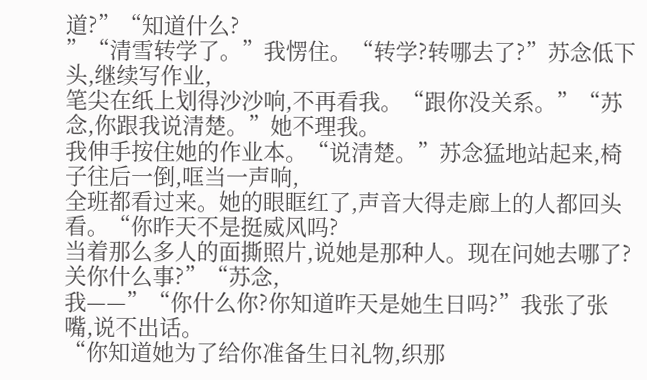道?”“知道什么?
”“清雪转学了。”我愣住。“转学?转哪去了?”苏念低下头,继续写作业,
笔尖在纸上划得沙沙响,不再看我。“跟你没关系。”“苏念,你跟我说清楚。”她不理我。
我伸手按住她的作业本。“说清楚。”苏念猛地站起来,椅子往后一倒,哐当一声响,
全班都看过来。她的眼眶红了,声音大得走廊上的人都回头看。“你昨天不是挺威风吗?
当着那么多人的面撕照片,说她是那种人。现在问她去哪了?关你什么事?”“苏念,
我——”“你什么你?你知道昨天是她生日吗?”我张了张嘴,说不出话。
“你知道她为了给你准备生日礼物,织那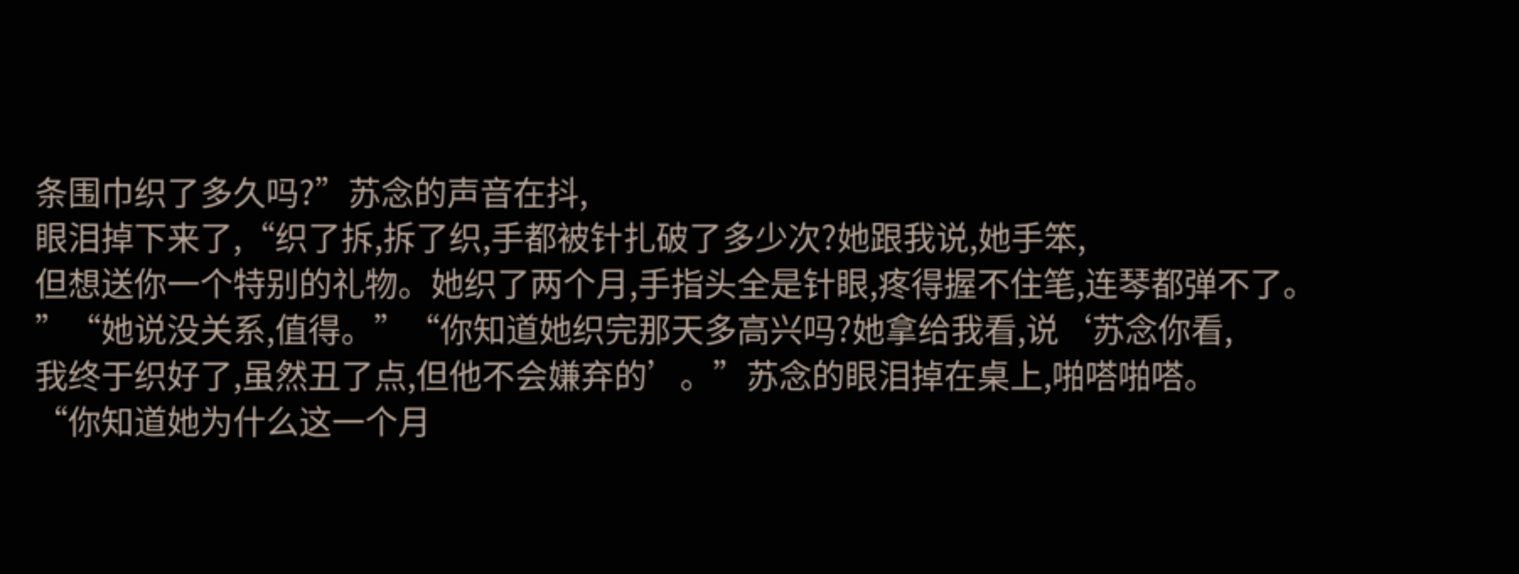条围巾织了多久吗?”苏念的声音在抖,
眼泪掉下来了,“织了拆,拆了织,手都被针扎破了多少次?她跟我说,她手笨,
但想送你一个特别的礼物。她织了两个月,手指头全是针眼,疼得握不住笔,连琴都弹不了。
”“她说没关系,值得。”“你知道她织完那天多高兴吗?她拿给我看,说‘苏念你看,
我终于织好了,虽然丑了点,但他不会嫌弃的’。”苏念的眼泪掉在桌上,啪嗒啪嗒。
“你知道她为什么这一个月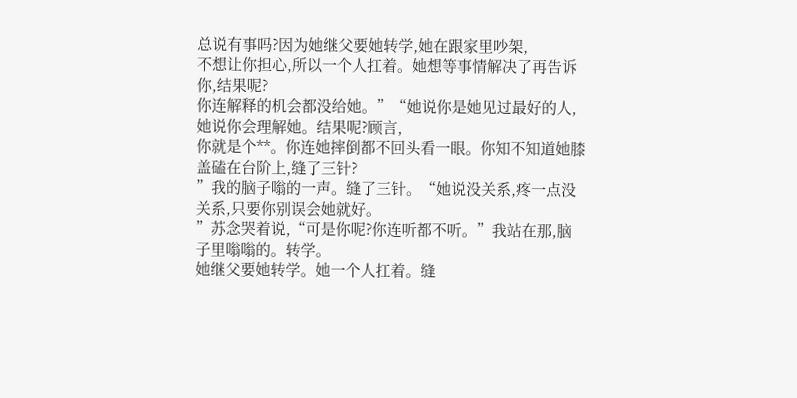总说有事吗?因为她继父要她转学,她在跟家里吵架,
不想让你担心,所以一个人扛着。她想等事情解决了再告诉你,结果呢?
你连解释的机会都没给她。”“她说你是她见过最好的人,她说你会理解她。结果呢?顾言,
你就是个**。你连她摔倒都不回头看一眼。你知不知道她膝盖磕在台阶上,缝了三针?
”我的脑子嗡的一声。缝了三针。“她说没关系,疼一点没关系,只要你别误会她就好。
”苏念哭着说,“可是你呢?你连听都不听。”我站在那,脑子里嗡嗡的。转学。
她继父要她转学。她一个人扛着。缝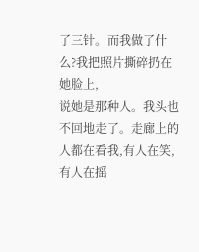了三针。而我做了什么?我把照片撕碎扔在她脸上,
说她是那种人。我头也不回地走了。走廊上的人都在看我,有人在笑,有人在摇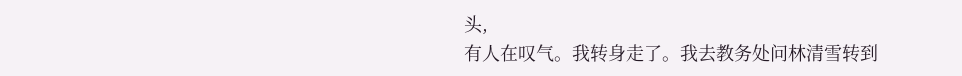头,
有人在叹气。我转身走了。我去教务处问林清雪转到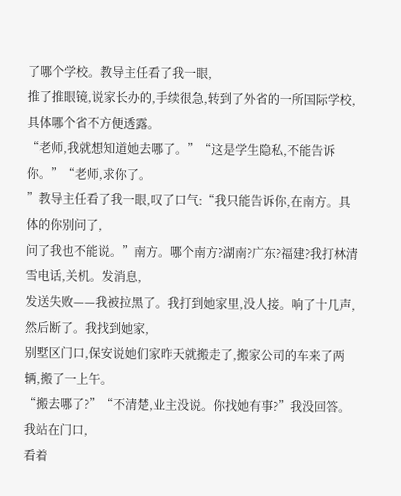了哪个学校。教导主任看了我一眼,
推了推眼镜,说家长办的,手续很急,转到了外省的一所国际学校,具体哪个省不方便透露。
“老师,我就想知道她去哪了。”“这是学生隐私,不能告诉你。”“老师,求你了。
”教导主任看了我一眼,叹了口气:“我只能告诉你,在南方。具体的你别问了,
问了我也不能说。”南方。哪个南方?湖南?广东?福建?我打林清雪电话,关机。发消息,
发送失败——我被拉黑了。我打到她家里,没人接。响了十几声,然后断了。我找到她家,
别墅区门口,保安说她们家昨天就搬走了,搬家公司的车来了两辆,搬了一上午。
“搬去哪了?”“不清楚,业主没说。你找她有事?”我没回答。我站在门口,
看着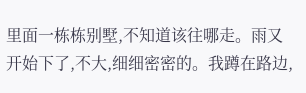里面一栋栋别墅,不知道该往哪走。雨又开始下了,不大,细细密密的。我蹲在路边,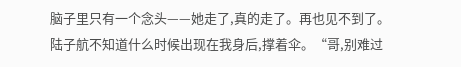脑子里只有一个念头——她走了,真的走了。再也见不到了。
陆子航不知道什么时候出现在我身后,撑着伞。“哥,别难过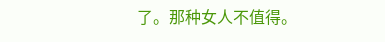了。那种女人不值得。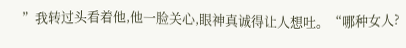”我转过头看着他,他一脸关心,眼神真诚得让人想吐。“哪种女人?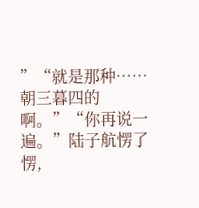”“就是那种……朝三暮四的啊。”“你再说一遍。”陆子航愣了愣,